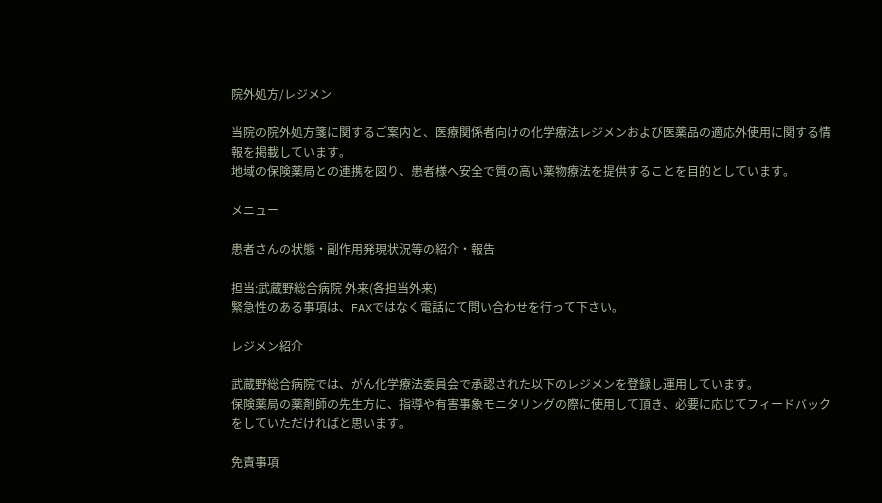院外処方/レジメン

当院の院外処方箋に関するご案内と、医療関係者向けの化学療法レジメンおよび医薬品の適応外使用に関する情報を掲載しています。
地域の保険薬局との連携を図り、患者様へ安全で質の高い薬物療法を提供することを目的としています。

メニュー

患者さんの状態・副作用発現状況等の紹介・報告

担当:武蔵野総合病院 外来(各担当外来)
緊急性のある事項は、FAXではなく電話にて問い合わせを行って下さい。

レジメン紹介

武蔵野総合病院では、がん化学療法委員会で承認された以下のレジメンを登録し運用しています。
保険薬局の薬剤師の先生方に、指導や有害事象モニタリングの際に使用して頂き、必要に応じてフィードバックをしていただければと思います。

免責事項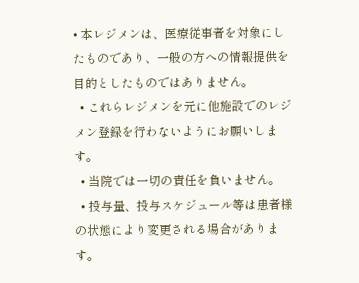• 本レジメンは、医療従事者を対象にしたものであり、一般の方への情報提供を目的としたものではありません。
  • これらレジメンを元に他施設でのレジメン登録を行わないようにお願いします。
  • 当院では一切の責任を負いません。
  • 投与量、投与スケジュール等は患者様の状態により変更される場合があります。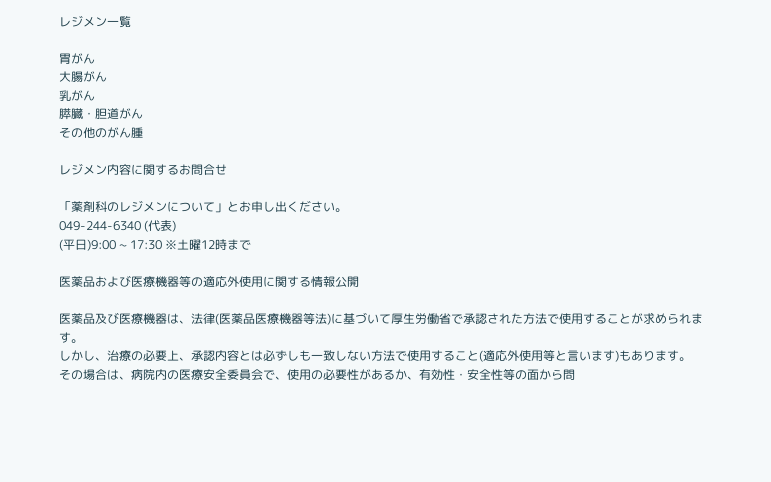レジメン一覧

胃がん
大腸がん
乳がん
膵臓・胆道がん
その他のがん腫

レジメン内容に関するお問合せ

「薬剤科のレジメンについて」とお申し出ください。
049-244-6340 (代表)
(平日)9:00 ~ 17:30 ※土曜12時まで

医薬品および医療機器等の適応外使用に関する情報公開

医薬品及び医療機器は、法律(医薬品医療機器等法)に基づいて厚生労働省で承認された方法で使用することが求められます。
しかし、治療の必要上、承認内容とは必ずしも一致しない方法で使用すること(適応外使用等と言います)もあります。
その場合は、病院内の医療安全委員会で、使用の必要性があるか、有効性・安全性等の面から問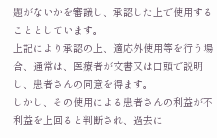題がないかを審議し、承認した上で使用することとしています。
上記により承認の上、適応外使用等を行う場合、通常は、医療者が文書又は口頭で説明し、患者さんの同意を得ます。
しかし、その使用による患者さんの利益が不利益を上回ると判断され、過去に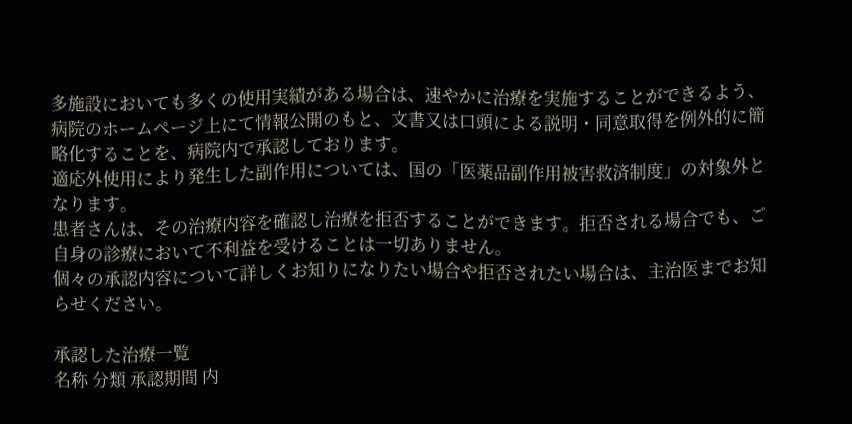多施設においても多くの使用実績がある場合は、速やかに治療を実施することができるよう、病院のホームページ上にて情報公開のもと、文書又は口頭による説明・同意取得を例外的に簡略化することを、病院内で承認しております。
適応外使用により発生した副作用については、国の「医薬品副作用被害救済制度」の対象外となります。
患者さんは、その治療内容を確認し治療を拒否することができます。拒否される場合でも、ご自身の診療において不利益を受けることは一切ありません。
個々の承認内容について詳しくお知りになりたい場合や拒否されたい場合は、主治医までお知らせください。

承認した治療一覧
名称 分類 承認期間 内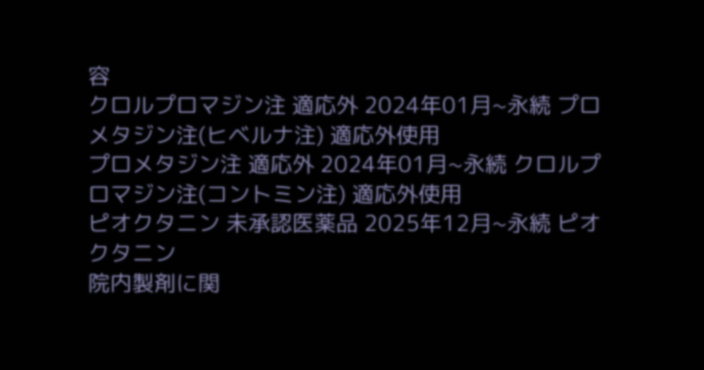容
クロルプロマジン注 適応外 2024年01月~永続 プロメタジン注(ヒベルナ注) 適応外使用
プロメタジン注 適応外 2024年01月~永続 クロルプロマジン注(コントミン注) 適応外使用
ピオクタニン 未承認医薬品 2025年12月~永続 ピオクタニン
院内製剤に関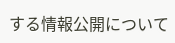する情報公開について